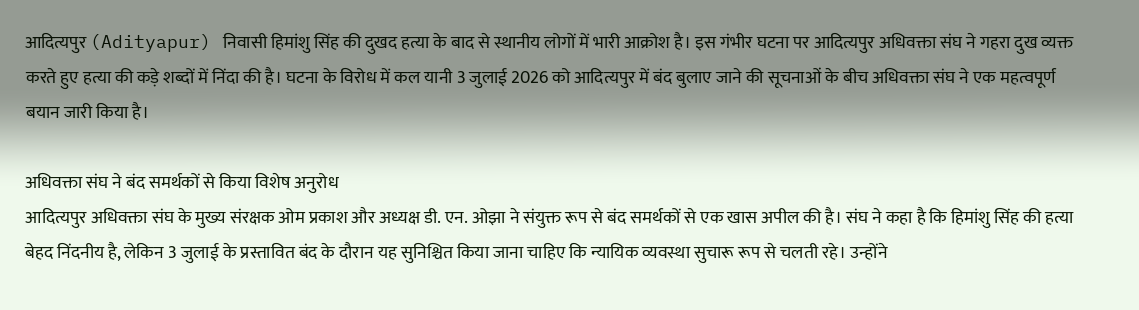आदित्यपुर (Adityapur) निवासी हिमांशु सिंह की दुखद हत्या के बाद से स्थानीय लोगों में भारी आक्रोश है। इस गंभीर घटना पर आदित्यपुर अधिवक्ता संघ ने गहरा दुख व्यक्त करते हुए हत्या की कड़े शब्दों में निंदा की है। घटना के विरोध में कल यानी 3 जुलाई 2026 को आदित्यपुर में बंद बुलाए जाने की सूचनाओं के बीच अधिवक्ता संघ ने एक महत्वपूर्ण बयान जारी किया है।

अधिवक्ता संघ ने बंद समर्थकों से किया विशेष अनुरोध
आदित्यपुर अधिवक्ता संघ के मुख्य संरक्षक ओम प्रकाश और अध्यक्ष डी. एन. ओझा ने संयुक्त रूप से बंद समर्थकों से एक खास अपील की है। संघ ने कहा है कि हिमांशु सिंह की हत्या बेहद निंदनीय है, लेकिन 3 जुलाई के प्रस्तावित बंद के दौरान यह सुनिश्चित किया जाना चाहिए कि न्यायिक व्यवस्था सुचारू रूप से चलती रहे। उन्होंने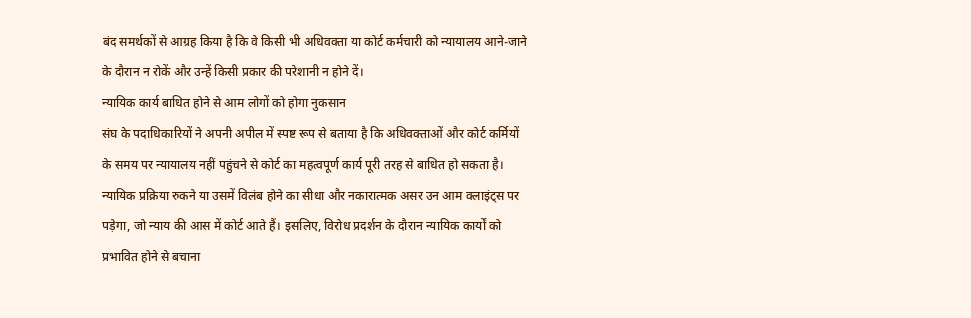बंद समर्थकों से आग्रह किया है कि वे किसी भी अधिवक्ता या कोर्ट कर्मचारी को न्यायालय आने-जाने के दौरान न रोकें और उन्हें किसी प्रकार की परेशानी न होने दें।
न्यायिक कार्य बाधित होने से आम लोगों को होगा नुकसान
संघ के पदाधिकारियों ने अपनी अपील में स्पष्ट रूप से बताया है कि अधिवक्ताओं और कोर्ट कर्मियों के समय पर न्यायालय नहीं पहुंचने से कोर्ट का महत्वपूर्ण कार्य पूरी तरह से बाधित हो सकता है। न्यायिक प्रक्रिया रुकने या उसमें विलंब होने का सीधा और नकारात्मक असर उन आम क्लाइंट्स पर पड़ेगा, जो न्याय की आस में कोर्ट आते हैं। इसलिए, विरोध प्रदर्शन के दौरान न्यायिक कार्यों को प्रभावित होने से बचाना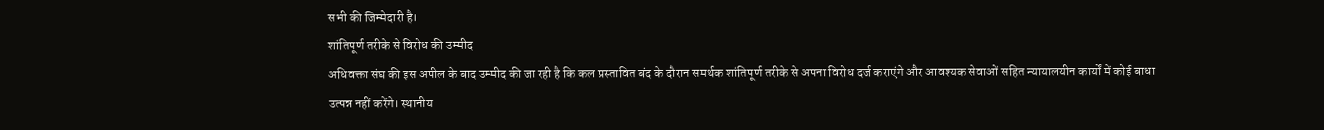सभी की जिम्मेदारी है।
शांतिपूर्ण तरीके से विरोध की उम्मीद
अधिवक्ता संघ की इस अपील के बाद उम्मीद की जा रही है कि कल प्रस्तावित बंद के दौरान समर्थक शांतिपूर्ण तरीके से अपना विरोध दर्ज कराएंगे और आवश्यक सेवाओं सहित न्यायालयीन कार्यों में कोई बाधा उत्पन्न नहीं करेंगे। स्थानीय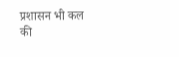प्रशासन भी कल की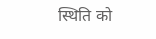स्थिति को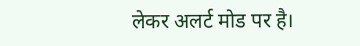लेकर अलर्ट मोड पर है।